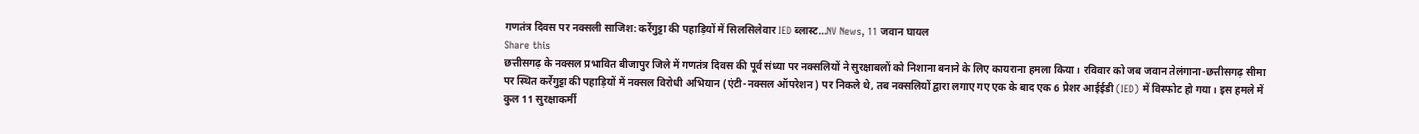गणतंत्र दिवस पर नक्सली साजिश: कर्रेगुट्टा की पहाड़ियों में सिलसिलेवार IED ब्लास्ट…NV News, 11 जवान घायल
Share this
छत्तीसगढ़ के नक्सल प्रभावित बीजापुर जिले में गणतंत्र दिवस की पूर्व संध्या पर नक्सलियों ने सुरक्षाबलों को निशाना बनाने के लिए कायराना हमला किया। रविवार को जब जवान तेलंगाना-छत्तीसगढ़ सीमा पर स्थित कर्रेगुट्टा की पहाड़ियों में नक्सल विरोधी अभियान (एंटी-नक्सल ऑपरेशन) पर निकले थे, तब नक्सलियों द्वारा लगाए गए एक के बाद एक 6 प्रेशर आईईडी (IED) में विस्फोट हो गया। इस हमले में कुल 11 सुरक्षाकर्मी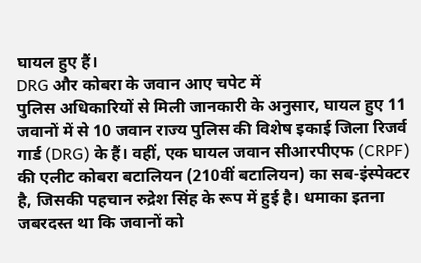घायल हुए हैं।
DRG और कोबरा के जवान आए चपेट में
पुलिस अधिकारियों से मिली जानकारी के अनुसार, घायल हुए 11 जवानों में से 10 जवान राज्य पुलिस की विशेष इकाई जिला रिजर्व गार्ड (DRG) के हैं। वहीं, एक घायल जवान सीआरपीएफ (CRPF) की एलीट कोबरा बटालियन (210वीं बटालियन) का सब-इंस्पेक्टर है, जिसकी पहचान रुद्रेश सिंह के रूप में हुई है। धमाका इतना जबरदस्त था कि जवानों को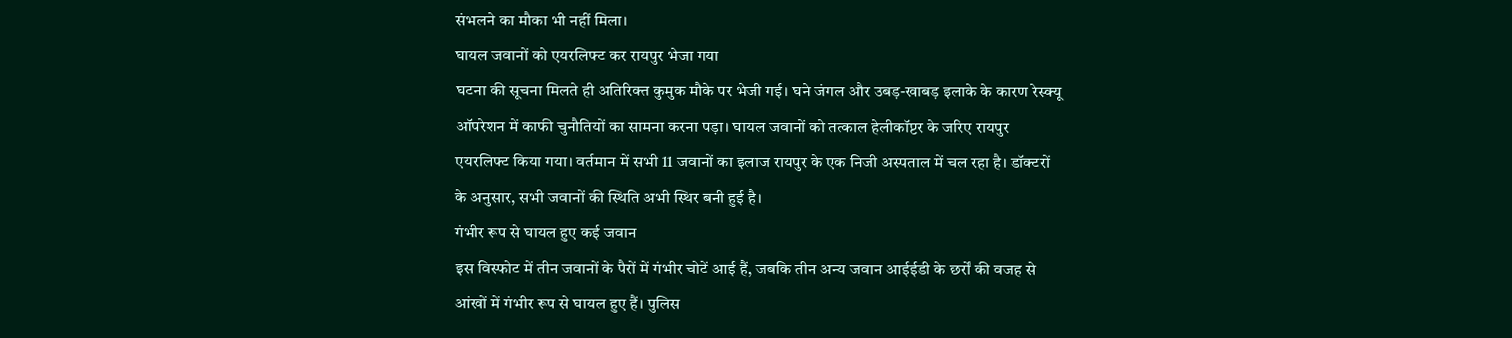संभलने का मौका भी नहीं मिला।
घायल जवानों को एयरलिफ्ट कर रायपुर भेजा गया
घटना की सूचना मिलते ही अतिरिक्त कुमुक मौके पर भेजी गई। घने जंगल और उबड़-खाबड़ इलाके के कारण रेस्क्यू ऑपरेशन में काफी चुनौतियों का सामना करना पड़ा। घायल जवानों को तत्काल हेलीकॉप्टर के जरिए रायपुर एयरलिफ्ट किया गया। वर्तमान में सभी 11 जवानों का इलाज रायपुर के एक निजी अस्पताल में चल रहा है। डॉक्टरों के अनुसार, सभी जवानों की स्थिति अभी स्थिर बनी हुई है।
गंभीर रूप से घायल हुए कई जवान
इस विस्फोट में तीन जवानों के पैरों में गंभीर चोटें आई हैं, जबकि तीन अन्य जवान आईईडी के छर्रों की वजह से आंखों में गंभीर रूप से घायल हुए हैं। पुलिस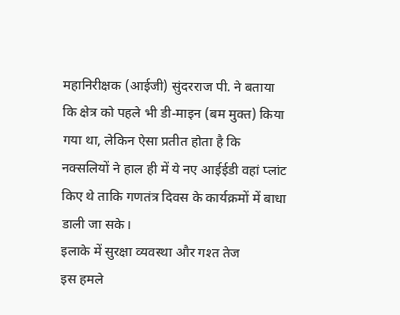महानिरीक्षक (आईजी) सुंदरराज पी. ने बताया कि क्षेत्र को पहले भी डी-माइन (बम मुक्त) किया गया था, लेकिन ऐसा प्रतीत होता है कि नक्सलियों ने हाल ही में ये नए आईईडी वहां प्लांट किए थे ताकि गणतंत्र दिवस के कार्यक्रमों में बाधा डाली जा सके।
इलाके में सुरक्षा व्यवस्था और गश्त तेज
इस हमले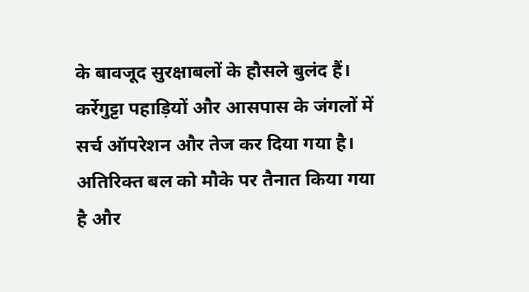के बावजूद सुरक्षाबलों के हौसले बुलंद हैं। कर्रेगुट्टा पहाड़ियों और आसपास के जंगलों में सर्च ऑपरेशन और तेज कर दिया गया है। अतिरिक्त बल को मौके पर तैनात किया गया है और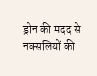ड्रोन की मदद से नक्सलियों की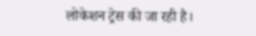लोकेशन ट्रेस की जा रही है।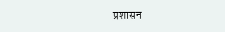प्रशासन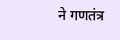ने गणतंत्र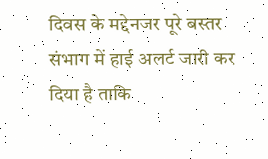दिवस के मद्देनजर पूरे बस्तर संभाग में हाई अलर्ट जारी कर दिया है ताकि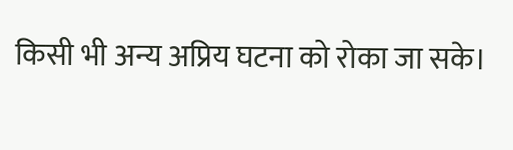किसी भी अन्य अप्रिय घटना को रोका जा सके।